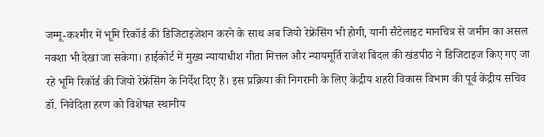जम्मू-कश्मीर में भूमि रिकॉर्ड की डिजिटाइजेशन करने के साथ अब जियो रेफ्रेंसिंग भी होगी, यानी सैटेलाइट मानचित्र से जमीन का असल नक्शा भी देखा जा सकेगा। हाईकोर्ट में मुख्य न्यायाधीश गीता मित्तल और न्यायमूर्ति राजेश बिंदल की खंडपीठ ने डिजिटाइज किए गए जा रहे भूमि रिकॉर्ड की जियो रेफ्रेंसिंग के निर्देश दिए हैं। इस प्रक्रिया की निगरानी के लिए केंद्रीय शहरी विकास विभाग की पूर्व केंद्रीय सचिव डॉ. निवेदिता हरण को विशेषज्ञ स्थानीय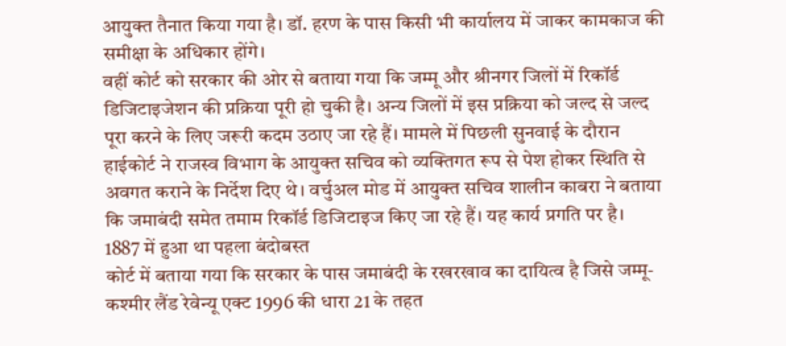आयुक्त तैनात किया गया है। डॉ. हरण के पास किसी भी कार्यालय में जाकर कामकाज की समीक्षा के अधिकार होंगे।
वहीं कोर्ट को सरकार की ओर से बताया गया कि जम्मू और श्रीनगर जिलों में रिकॉर्ड डिजिटाइजेशन की प्रक्रिया पूरी हो चुकी है। अन्य जिलों में इस प्रक्रिया को जल्द से जल्द पूरा करने के लिए जरूरी कदम उठाए जा रहे हैं। मामले में पिछली सुनवाई के दौरान हाईकोर्ट ने राजस्व विभाग के आयुक्त सचिव को व्यक्तिगत रूप से पेश होकर स्थिति से अवगत कराने के निर्देश दिए थे। वर्चुअल मोड में आयुक्त सचिव शालीन काबरा ने बताया कि जमाबंदी समेत तमाम रिकॉर्ड डिजिटाइज किए जा रहे हैं। यह कार्य प्रगति पर है।
1887 में हुआ था पहला बंदोबस्त
कोर्ट में बताया गया कि सरकार के पास जमाबंदी के रखरखाव का दायित्व है जिसे जम्मू-कश्मीर लैंड रेवेन्यू एक्ट 1996 की धारा 21 के तहत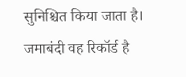सुनिश्चित किया जाता है। जमाबंदी वह रिकॉर्ड है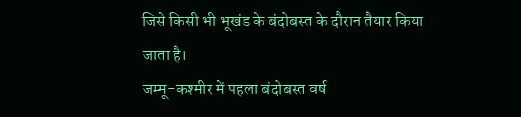जिसे किसी भी भूखंड के बंदोबस्त के दौरान तैयार किया जाता है।
जम्मू-कश्मीर में पहला बंदोबस्त वर्ष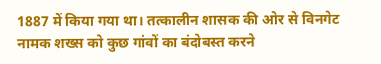1887 में किया गया था। तत्कालीन शासक की ओर से विनगेट नामक शख्स को कुछ गांवों का बंदोबस्त करने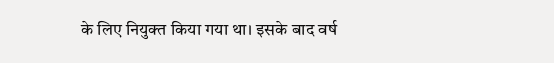के लिए नियुक्त किया गया था। इसके बाद वर्ष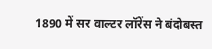1890 में सर वाल्टर लॉरेंस ने बंदोबस्त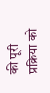की पूरी प्रक्रिया को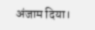अंजाम दिया।